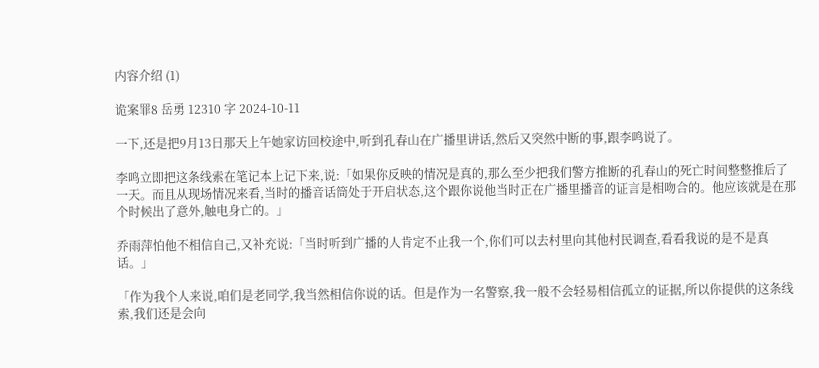内容介绍 (1)

诡案罪8 岳勇 12310 字 2024-10-11

一下,还是把9月13日那天上午她家访回校途中,听到孔春山在广播里讲话,然后又突然中断的事,跟李鸣说了。

李鸣立即把这条线索在笔记本上记下来,说:「如果你反映的情况是真的,那么至少把我们警方推断的孔春山的死亡时间整整推后了一天。而且从现场情况来看,当时的播音话筒处于开启状态,这个跟你说他当时正在广播里播音的证言是相吻合的。他应该就是在那个时候出了意外,触电身亡的。」

乔雨萍怕他不相信自己,又补充说:「当时听到广播的人肯定不止我一个,你们可以去村里向其他村民调查,看看我说的是不是真话。」

「作为我个人来说,咱们是老同学,我当然相信你说的话。但是作为一名警察,我一般不会轻易相信孤立的证据,所以你提供的这条线索,我们还是会向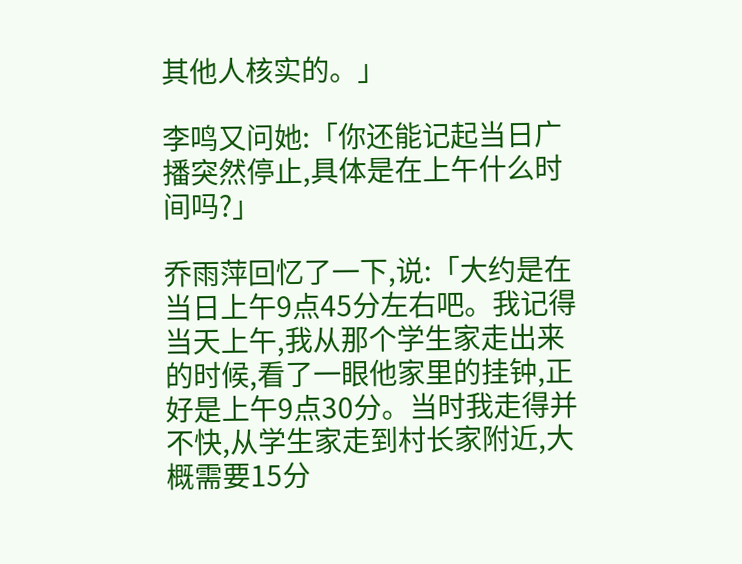其他人核实的。」

李鸣又问她:「你还能记起当日广播突然停止,具体是在上午什么时间吗?」

乔雨萍回忆了一下,说:「大约是在当日上午9点45分左右吧。我记得当天上午,我从那个学生家走出来的时候,看了一眼他家里的挂钟,正好是上午9点30分。当时我走得并不快,从学生家走到村长家附近,大概需要15分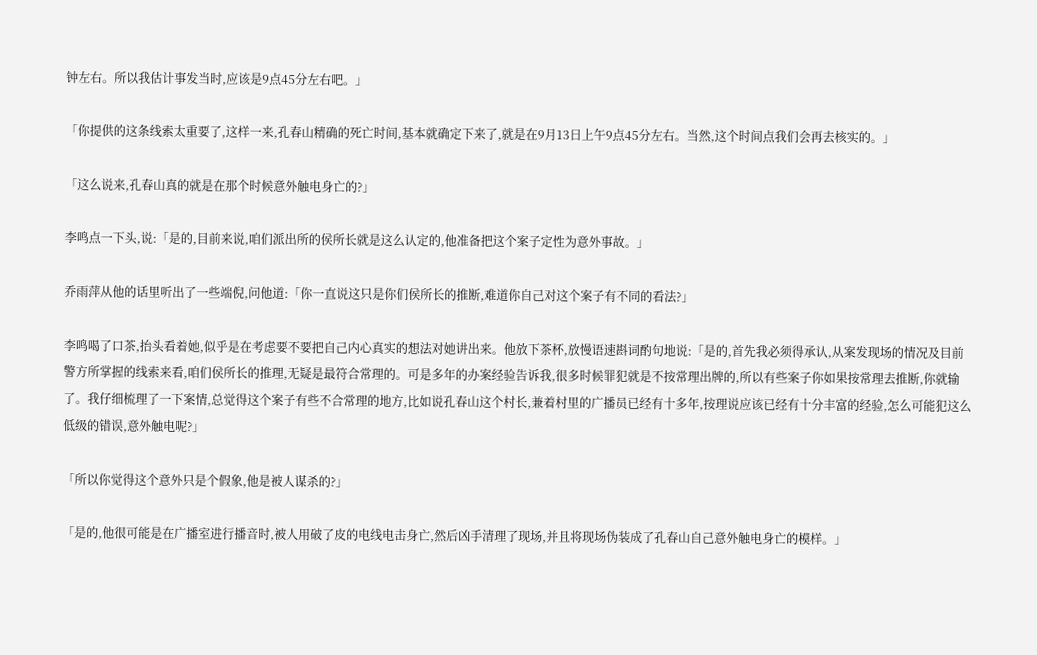钟左右。所以我估计事发当时,应该是9点45分左右吧。」

「你提供的这条线索太重要了,这样一来,孔春山精确的死亡时间,基本就确定下来了,就是在9月13日上午9点45分左右。当然,这个时间点我们会再去核实的。」

「这么说来,孔春山真的就是在那个时候意外触电身亡的?」

李鸣点一下头,说:「是的,目前来说,咱们派出所的侯所长就是这么认定的,他准备把这个案子定性为意外事故。」

乔雨萍从他的话里听出了一些端倪,问他道:「你一直说这只是你们侯所长的推断,难道你自己对这个案子有不同的看法?」

李鸣喝了口茶,抬头看着她,似乎是在考虑要不要把自己内心真实的想法对她讲出来。他放下茶杯,放慢语速斟词酌句地说:「是的,首先我必须得承认,从案发现场的情况及目前警方所掌握的线索来看,咱们侯所长的推理,无疑是最符合常理的。可是多年的办案经验告诉我,很多时候罪犯就是不按常理出牌的,所以有些案子你如果按常理去推断,你就输了。我仔细梳理了一下案情,总觉得这个案子有些不合常理的地方,比如说孔春山这个村长,兼着村里的广播员已经有十多年,按理说应该已经有十分丰富的经验,怎么可能犯这么低级的错误,意外触电呢?」

「所以你觉得这个意外只是个假象,他是被人谋杀的?」

「是的,他很可能是在广播室进行播音时,被人用破了皮的电线电击身亡,然后凶手清理了现场,并且将现场伪装成了孔春山自己意外触电身亡的模样。」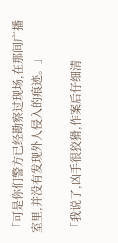「可是你们警方已经勘察过现场,在那间广播室里,并没有发现外人侵入的痕迹。」

「我说了,凶手很狡猾,作案后仔细清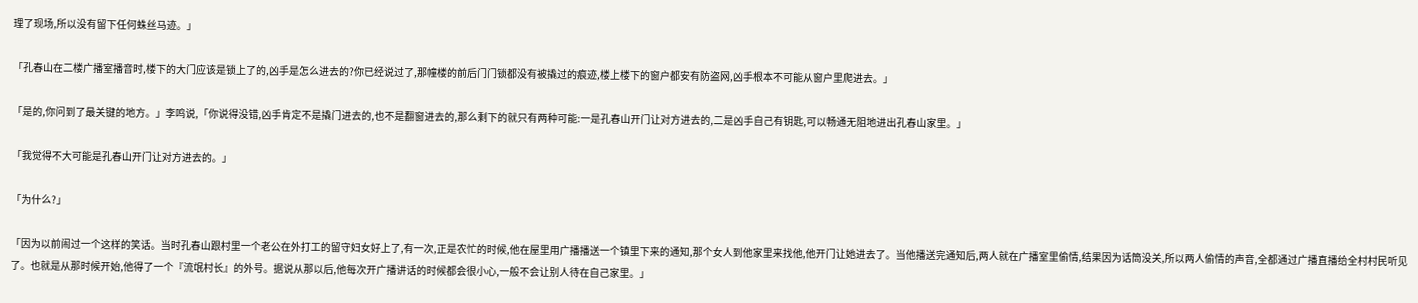理了现场,所以没有留下任何蛛丝马迹。」

「孔春山在二楼广播室播音时,楼下的大门应该是锁上了的,凶手是怎么进去的?你已经说过了,那幢楼的前后门门锁都没有被撬过的痕迹,楼上楼下的窗户都安有防盗网,凶手根本不可能从窗户里爬进去。」

「是的,你问到了最关键的地方。」李鸣说,「你说得没错,凶手肯定不是撬门进去的,也不是翻窗进去的,那么剩下的就只有两种可能:一是孔春山开门让对方进去的,二是凶手自己有钥匙,可以畅通无阻地进出孔春山家里。」

「我觉得不大可能是孔春山开门让对方进去的。」

「为什么?」

「因为以前闹过一个这样的笑话。当时孔春山跟村里一个老公在外打工的留守妇女好上了,有一次,正是农忙的时候,他在屋里用广播播送一个镇里下来的通知,那个女人到他家里来找他,他开门让她进去了。当他播送完通知后,两人就在广播室里偷情,结果因为话筒没关,所以两人偷情的声音,全都通过广播直播给全村村民听见了。也就是从那时候开始,他得了一个『流氓村长』的外号。据说从那以后,他每次开广播讲话的时候都会很小心,一般不会让别人待在自己家里。」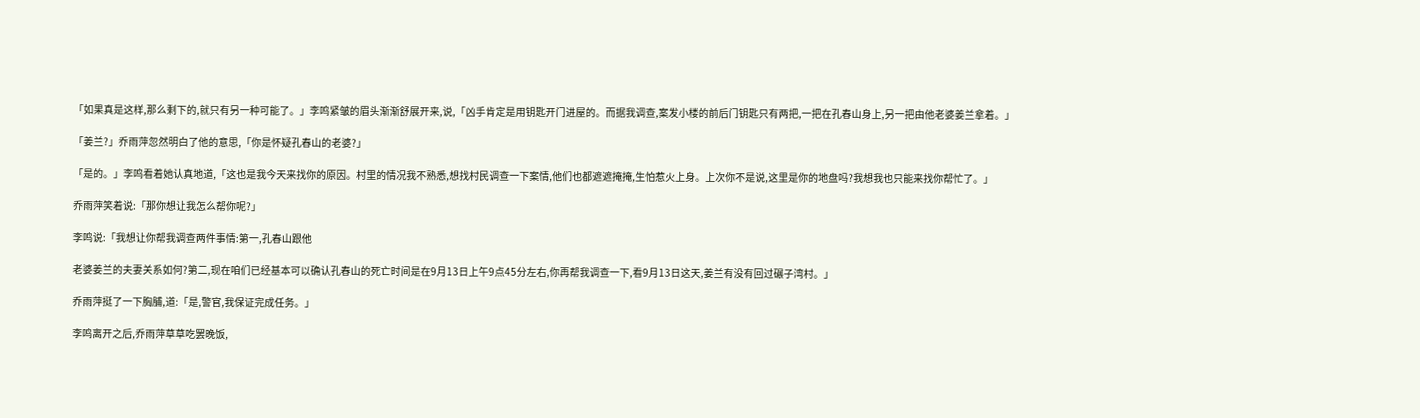「如果真是这样,那么剩下的,就只有另一种可能了。」李鸣紧皱的眉头渐渐舒展开来,说,「凶手肯定是用钥匙开门进屋的。而据我调查,案发小楼的前后门钥匙只有两把,一把在孔春山身上,另一把由他老婆姜兰拿着。」

「姜兰?」乔雨萍忽然明白了他的意思,「你是怀疑孔春山的老婆?」

「是的。」李鸣看着她认真地道,「这也是我今天来找你的原因。村里的情况我不熟悉,想找村民调查一下案情,他们也都遮遮掩掩,生怕惹火上身。上次你不是说,这里是你的地盘吗?我想我也只能来找你帮忙了。」

乔雨萍笑着说:「那你想让我怎么帮你呢?」

李鸣说:「我想让你帮我调查两件事情:第一,孔春山跟他

老婆姜兰的夫妻关系如何?第二,现在咱们已经基本可以确认孔春山的死亡时间是在9月13日上午9点45分左右,你再帮我调查一下,看9月13日这天,姜兰有没有回过碾子湾村。」

乔雨萍挺了一下胸脯,道:「是,警官,我保证完成任务。」

李鸣离开之后,乔雨萍草草吃罢晚饭,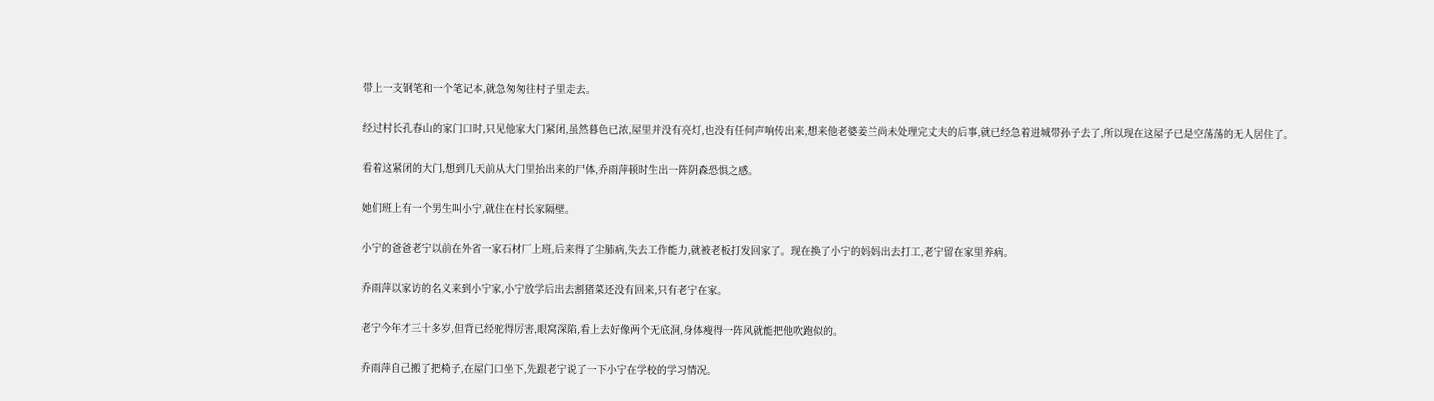带上一支钢笔和一个笔记本,就急匆匆往村子里走去。

经过村长孔春山的家门口时,只见他家大门紧闭,虽然暮色已浓,屋里并没有亮灯,也没有任何声响传出来,想来他老婆姜兰尚未处理完丈夫的后事,就已经急着进城带孙子去了,所以现在这屋子已是空荡荡的无人居住了。

看着这紧闭的大门,想到几天前从大门里抬出来的尸体,乔雨萍顿时生出一阵阴森恐惧之感。

她们班上有一个男生叫小宁,就住在村长家隔壁。

小宁的爸爸老宁以前在外省一家石材厂上班,后来得了尘肺病,失去工作能力,就被老板打发回家了。现在换了小宁的妈妈出去打工,老宁留在家里养病。

乔雨萍以家访的名义来到小宁家,小宁放学后出去割猪菜还没有回来,只有老宁在家。

老宁今年才三十多岁,但背已经驼得厉害,眼窝深陷,看上去好像两个无底洞,身体瘦得一阵风就能把他吹跑似的。

乔雨萍自己搬了把椅子,在屋门口坐下,先跟老宁说了一下小宁在学校的学习情况。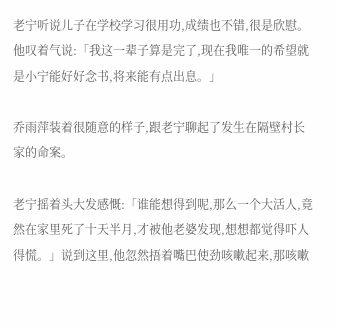老宁听说儿子在学校学习很用功,成绩也不错,很是欣慰。他叹着气说:「我这一辈子算是完了,现在我唯一的希望就是小宁能好好念书,将来能有点出息。」

乔雨萍装着很随意的样子,跟老宁聊起了发生在隔壁村长家的命案。

老宁摇着头大发感慨:「谁能想得到呢,那么一个大活人,竟然在家里死了十天半月,才被他老婆发现,想想都觉得吓人得慌。」说到这里,他忽然捂着嘴巴使劲咳嗽起来,那咳嗽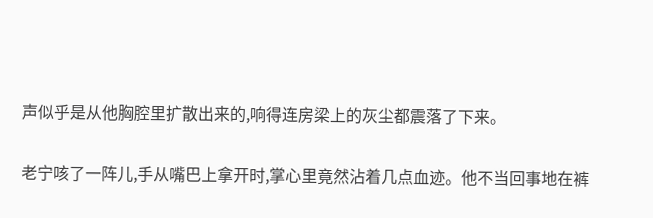声似乎是从他胸腔里扩散出来的,响得连房梁上的灰尘都震落了下来。

老宁咳了一阵儿,手从嘴巴上拿开时,掌心里竟然沾着几点血迹。他不当回事地在裤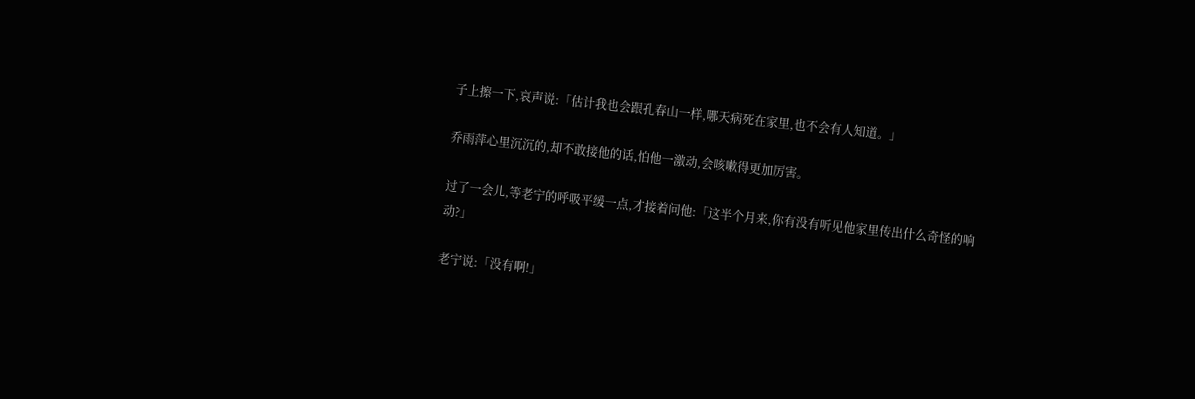子上擦一下,哀声说:「估计我也会跟孔春山一样,哪天病死在家里,也不会有人知道。」

乔雨萍心里沉沉的,却不敢接他的话,怕他一激动,会咳嗽得更加厉害。

过了一会儿,等老宁的呼吸平缓一点,才接着问他:「这半个月来,你有没有听见他家里传出什么奇怪的响动?」

老宁说:「没有啊!」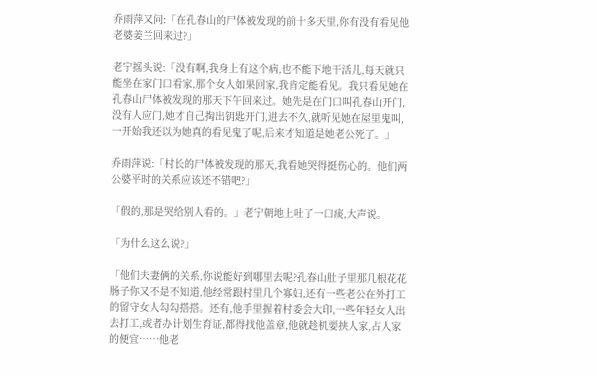乔雨萍又问:「在孔春山的尸体被发现的前十多天里,你有没有看见他老婆姜兰回来过?」

老宁摇头说:「没有啊,我身上有这个病,也不能下地干活儿,每天就只能坐在家门口看家,那个女人如果回家,我肯定能看见。我只看见她在孔春山尸体被发现的那天下午回来过。她先是在门口叫孔春山开门,没有人应门,她才自己掏出钥匙开门,进去不久,就听见她在屋里鬼叫,一开始我还以为她真的看见鬼了呢,后来才知道是她老公死了。」

乔雨萍说:「村长的尸体被发现的那天,我看她哭得挺伤心的。他们两公婆平时的关系应该还不错吧?」

「假的,那是哭给别人看的。」老宁朝地上吐了一口痰,大声说。

「为什么这么说?」

「他们夫妻俩的关系,你说能好到哪里去呢?孔春山肚子里那几根花花肠子你又不是不知道,他经常跟村里几个寡妇,还有一些老公在外打工的留守女人勾勾搭搭。还有,他手里握着村委会大印,一些年轻女人出去打工,或者办计划生育证,都得找他盖章,他就趁机要挟人家,占人家的便宜……他老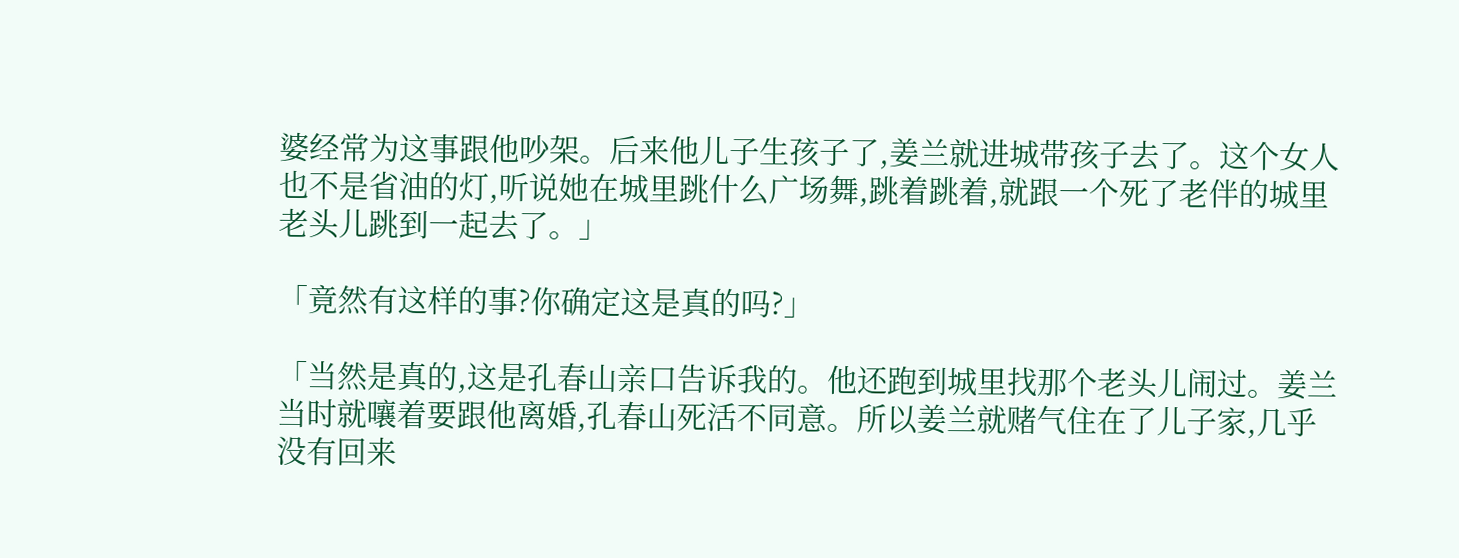婆经常为这事跟他吵架。后来他儿子生孩子了,姜兰就进城带孩子去了。这个女人也不是省油的灯,听说她在城里跳什么广场舞,跳着跳着,就跟一个死了老伴的城里老头儿跳到一起去了。」

「竟然有这样的事?你确定这是真的吗?」

「当然是真的,这是孔春山亲口告诉我的。他还跑到城里找那个老头儿闹过。姜兰当时就嚷着要跟他离婚,孔春山死活不同意。所以姜兰就赌气住在了儿子家,几乎没有回来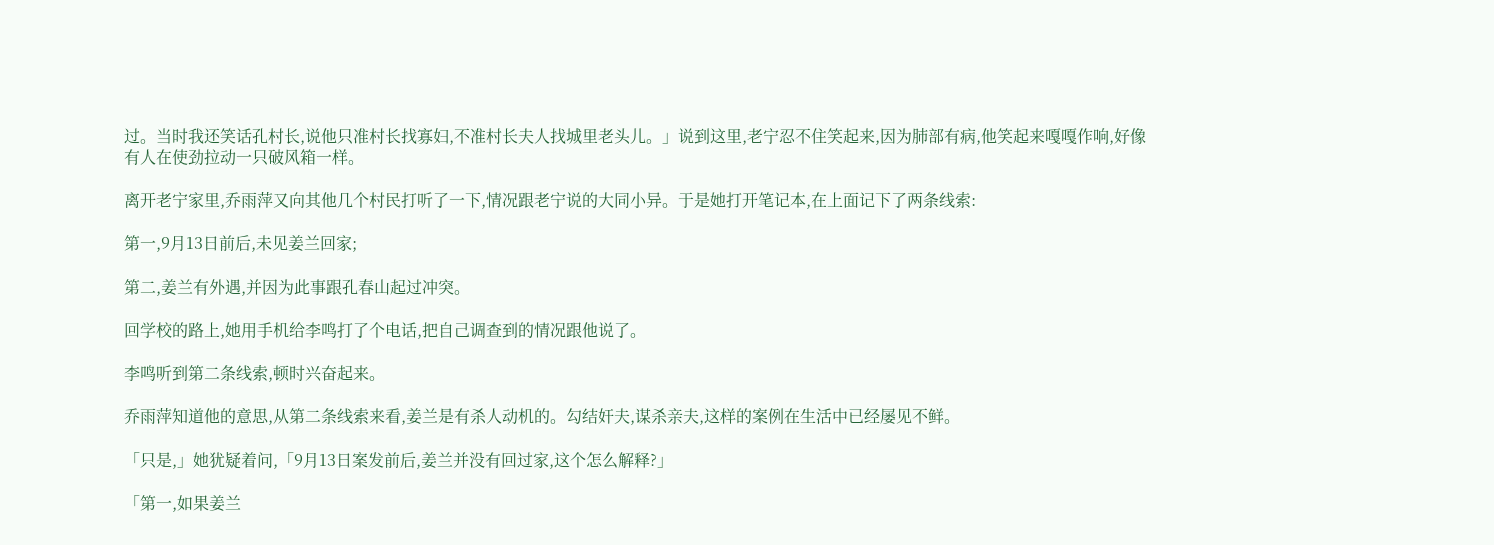过。当时我还笑话孔村长,说他只准村长找寡妇,不准村长夫人找城里老头儿。」说到这里,老宁忍不住笑起来,因为肺部有病,他笑起来嘎嘎作响,好像有人在使劲拉动一只破风箱一样。

离开老宁家里,乔雨萍又向其他几个村民打听了一下,情况跟老宁说的大同小异。于是她打开笔记本,在上面记下了两条线索:

第一,9月13日前后,未见姜兰回家;

第二,姜兰有外遇,并因为此事跟孔春山起过冲突。

回学校的路上,她用手机给李鸣打了个电话,把自己调查到的情况跟他说了。

李鸣听到第二条线索,顿时兴奋起来。

乔雨萍知道他的意思,从第二条线索来看,姜兰是有杀人动机的。勾结奸夫,谋杀亲夫,这样的案例在生活中已经屡见不鲜。

「只是,」她犹疑着问,「9月13日案发前后,姜兰并没有回过家,这个怎么解释?」

「第一,如果姜兰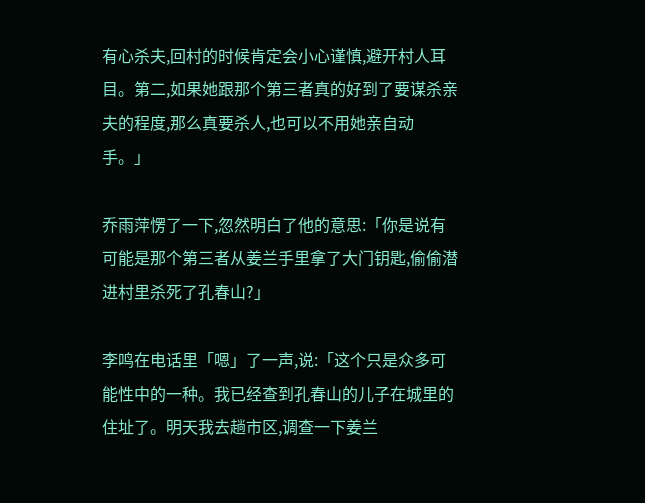有心杀夫,回村的时候肯定会小心谨慎,避开村人耳目。第二,如果她跟那个第三者真的好到了要谋杀亲夫的程度,那么真要杀人,也可以不用她亲自动手。」

乔雨萍愣了一下,忽然明白了他的意思:「你是说有可能是那个第三者从姜兰手里拿了大门钥匙,偷偷潜进村里杀死了孔春山?」

李鸣在电话里「嗯」了一声,说:「这个只是众多可能性中的一种。我已经查到孔春山的儿子在城里的住址了。明天我去趟市区,调查一下姜兰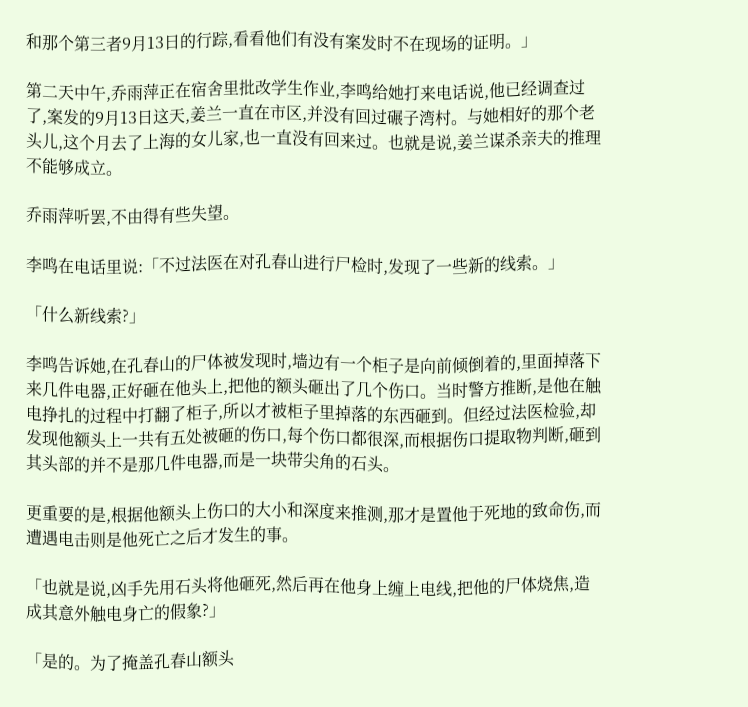和那个第三者9月13日的行踪,看看他们有没有案发时不在现场的证明。」

第二天中午,乔雨萍正在宿舍里批改学生作业,李鸣给她打来电话说,他已经调查过了,案发的9月13日这天,姜兰一直在市区,并没有回过碾子湾村。与她相好的那个老头儿,这个月去了上海的女儿家,也一直没有回来过。也就是说,姜兰谋杀亲夫的推理不能够成立。

乔雨萍听罢,不由得有些失望。

李鸣在电话里说:「不过法医在对孔春山进行尸检时,发现了一些新的线索。」

「什么新线索?」

李鸣告诉她,在孔春山的尸体被发现时,墙边有一个柜子是向前倾倒着的,里面掉落下来几件电器,正好砸在他头上,把他的额头砸出了几个伤口。当时警方推断,是他在触电挣扎的过程中打翻了柜子,所以才被柜子里掉落的东西砸到。但经过法医检验,却发现他额头上一共有五处被砸的伤口,每个伤口都很深,而根据伤口提取物判断,砸到其头部的并不是那几件电器,而是一块带尖角的石头。

更重要的是,根据他额头上伤口的大小和深度来推测,那才是置他于死地的致命伤,而遭遇电击则是他死亡之后才发生的事。

「也就是说,凶手先用石头将他砸死,然后再在他身上缠上电线,把他的尸体烧焦,造成其意外触电身亡的假象?」

「是的。为了掩盖孔春山额头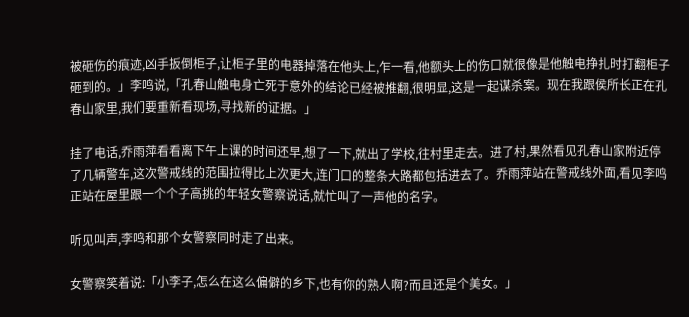被砸伤的痕迹,凶手扳倒柜子,让柜子里的电器掉落在他头上,乍一看,他额头上的伤口就很像是他触电挣扎时打翻柜子砸到的。」李鸣说,「孔春山触电身亡死于意外的结论已经被推翻,很明显,这是一起谋杀案。现在我跟侯所长正在孔春山家里,我们要重新看现场,寻找新的证据。」

挂了电话,乔雨萍看看离下午上课的时间还早,想了一下,就出了学校,往村里走去。进了村,果然看见孔春山家附近停了几辆警车,这次警戒线的范围拉得比上次更大,连门口的整条大路都包括进去了。乔雨萍站在警戒线外面,看见李鸣正站在屋里跟一个个子高挑的年轻女警察说话,就忙叫了一声他的名字。

听见叫声,李鸣和那个女警察同时走了出来。

女警察笑着说:「小李子,怎么在这么偏僻的乡下,也有你的熟人啊?而且还是个美女。」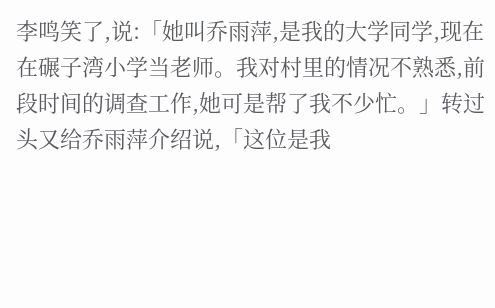李鸣笑了,说:「她叫乔雨萍,是我的大学同学,现在在碾子湾小学当老师。我对村里的情况不熟悉,前段时间的调查工作,她可是帮了我不少忙。」转过头又给乔雨萍介绍说,「这位是我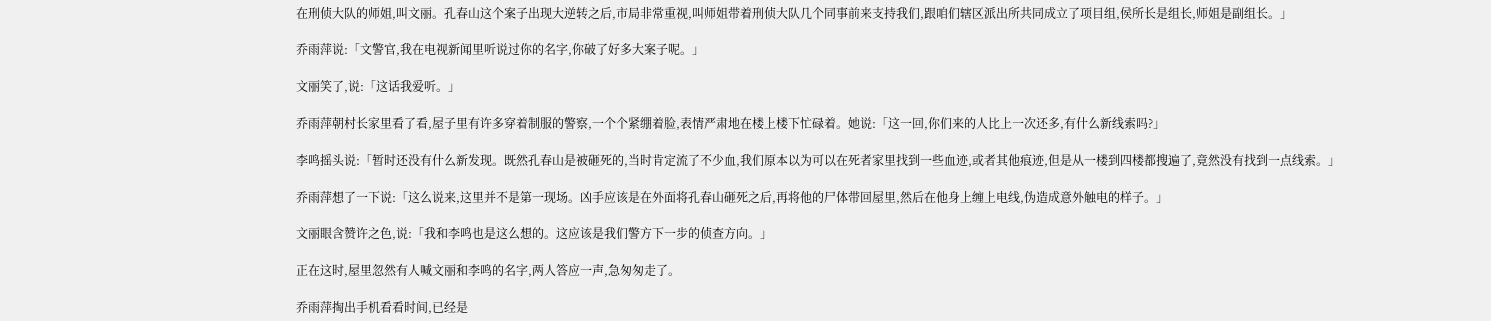在刑侦大队的师姐,叫文丽。孔春山这个案子出现大逆转之后,市局非常重视,叫师姐带着刑侦大队几个同事前来支持我们,跟咱们辖区派出所共同成立了项目组,侯所长是组长,师姐是副组长。」

乔雨萍说:「文警官,我在电视新闻里听说过你的名字,你破了好多大案子呢。」

文丽笑了,说:「这话我爱听。」

乔雨萍朝村长家里看了看,屋子里有许多穿着制服的警察,一个个紧绷着脸,表情严肃地在楼上楼下忙碌着。她说:「这一回,你们来的人比上一次还多,有什么新线索吗?」

李鸣摇头说:「暂时还没有什么新发现。既然孔春山是被砸死的,当时肯定流了不少血,我们原本以为可以在死者家里找到一些血迹,或者其他痕迹,但是从一楼到四楼都搜遍了,竟然没有找到一点线索。」

乔雨萍想了一下说:「这么说来,这里并不是第一现场。凶手应该是在外面将孔春山砸死之后,再将他的尸体带回屋里,然后在他身上缠上电线,伪造成意外触电的样子。」

文丽眼含赞许之色,说:「我和李鸣也是这么想的。这应该是我们警方下一步的侦查方向。」

正在这时,屋里忽然有人喊文丽和李鸣的名字,两人答应一声,急匆匆走了。

乔雨萍掏出手机看看时间,已经是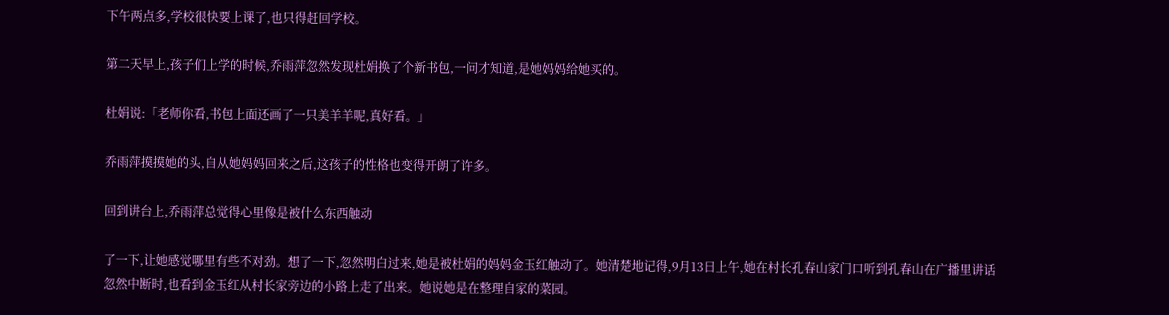下午两点多,学校很快要上课了,也只得赶回学校。

第二天早上,孩子们上学的时候,乔雨萍忽然发现杜娟换了个新书包,一问才知道,是她妈妈给她买的。

杜娟说:「老师你看,书包上面还画了一只美羊羊呢,真好看。」

乔雨萍摸摸她的头,自从她妈妈回来之后,这孩子的性格也变得开朗了许多。

回到讲台上,乔雨萍总觉得心里像是被什么东西触动

了一下,让她感觉哪里有些不对劲。想了一下,忽然明白过来,她是被杜娟的妈妈金玉红触动了。她清楚地记得,9月13日上午,她在村长孔春山家门口听到孔春山在广播里讲话忽然中断时,也看到金玉红从村长家旁边的小路上走了出来。她说她是在整理自家的菜园。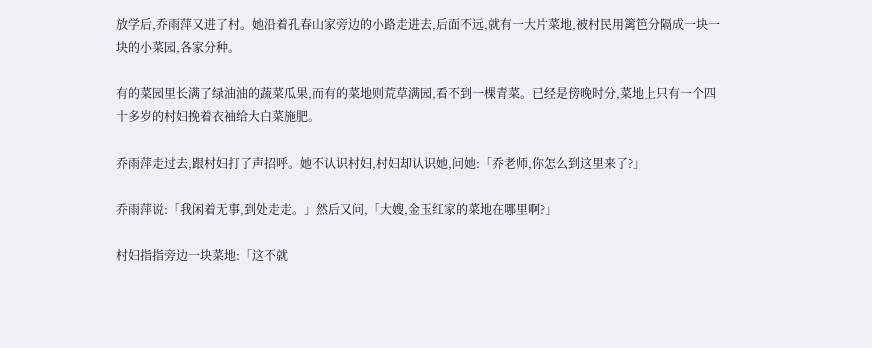放学后,乔雨萍又进了村。她沿着孔春山家旁边的小路走进去,后面不远,就有一大片菜地,被村民用篱笆分隔成一块一块的小菜园,各家分种。

有的菜园里长满了绿油油的蔬菜瓜果,而有的菜地则荒草满园,看不到一棵青菜。已经是傍晚时分,菜地上只有一个四十多岁的村妇挽着衣袖给大白菜施肥。

乔雨萍走过去,跟村妇打了声招呼。她不认识村妇,村妇却认识她,问她:「乔老师,你怎么到这里来了?」

乔雨萍说:「我闲着无事,到处走走。」然后又问,「大嫂,金玉红家的菜地在哪里啊?」

村妇指指旁边一块菜地:「这不就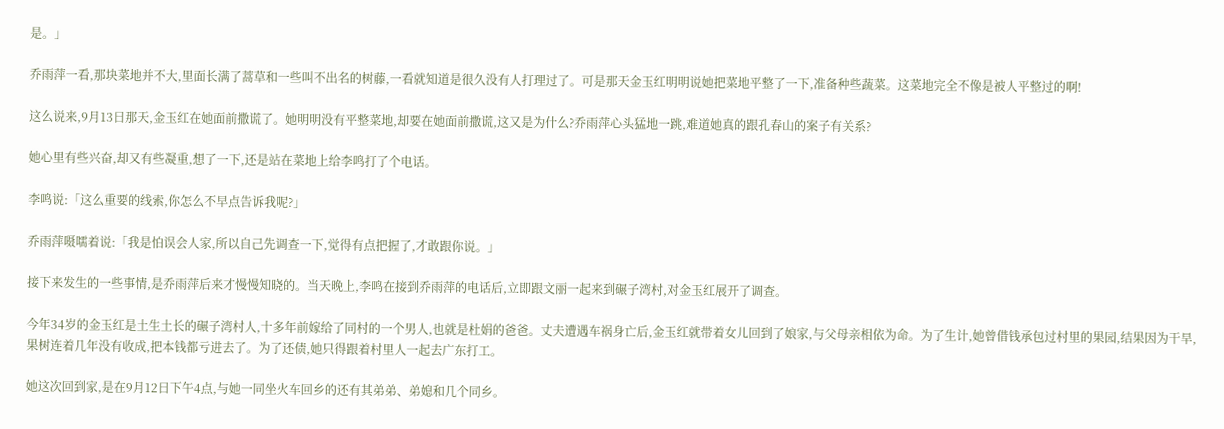是。」

乔雨萍一看,那块菜地并不大,里面长满了蒿草和一些叫不出名的树藤,一看就知道是很久没有人打理过了。可是那天金玉红明明说她把菜地平整了一下,准备种些蔬菜。这菜地完全不像是被人平整过的啊!

这么说来,9月13日那天,金玉红在她面前撒谎了。她明明没有平整菜地,却要在她面前撒谎,这又是为什么?乔雨萍心头猛地一跳,难道她真的跟孔春山的案子有关系?

她心里有些兴奋,却又有些凝重,想了一下,还是站在菜地上给李鸣打了个电话。

李鸣说:「这么重要的线索,你怎么不早点告诉我呢?」

乔雨萍嗫嚅着说:「我是怕误会人家,所以自己先调查一下,觉得有点把握了,才敢跟你说。」

接下来发生的一些事情,是乔雨萍后来才慢慢知晓的。当天晚上,李鸣在接到乔雨萍的电话后,立即跟文丽一起来到碾子湾村,对金玉红展开了调查。

今年34岁的金玉红是土生土长的碾子湾村人,十多年前嫁给了同村的一个男人,也就是杜娟的爸爸。丈夫遭遇车祸身亡后,金玉红就带着女儿回到了娘家,与父母亲相依为命。为了生计,她曾借钱承包过村里的果园,结果因为干旱,果树连着几年没有收成,把本钱都亏进去了。为了还债,她只得跟着村里人一起去广东打工。

她这次回到家,是在9月12日下午4点,与她一同坐火车回乡的还有其弟弟、弟媳和几个同乡。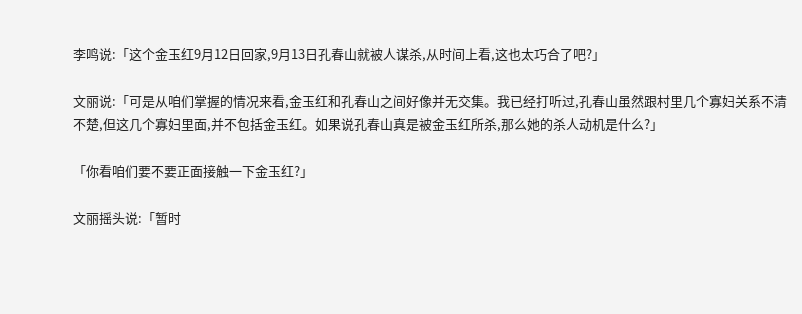李鸣说:「这个金玉红9月12日回家,9月13日孔春山就被人谋杀,从时间上看,这也太巧合了吧?」

文丽说:「可是从咱们掌握的情况来看,金玉红和孔春山之间好像并无交集。我已经打听过,孔春山虽然跟村里几个寡妇关系不清不楚,但这几个寡妇里面,并不包括金玉红。如果说孔春山真是被金玉红所杀,那么她的杀人动机是什么?」

「你看咱们要不要正面接触一下金玉红?」

文丽摇头说:「暂时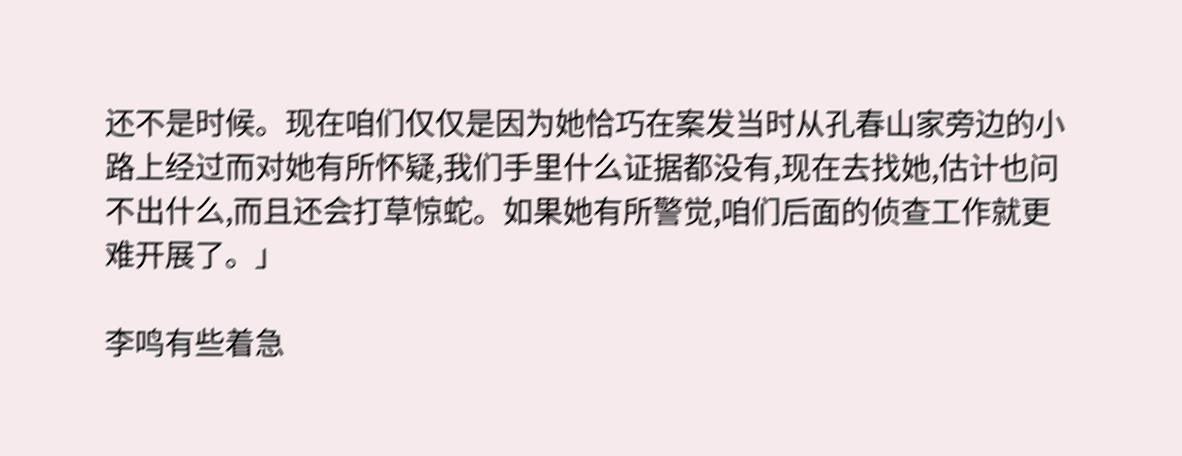还不是时候。现在咱们仅仅是因为她恰巧在案发当时从孔春山家旁边的小路上经过而对她有所怀疑,我们手里什么证据都没有,现在去找她,估计也问不出什么,而且还会打草惊蛇。如果她有所警觉,咱们后面的侦查工作就更难开展了。」

李鸣有些着急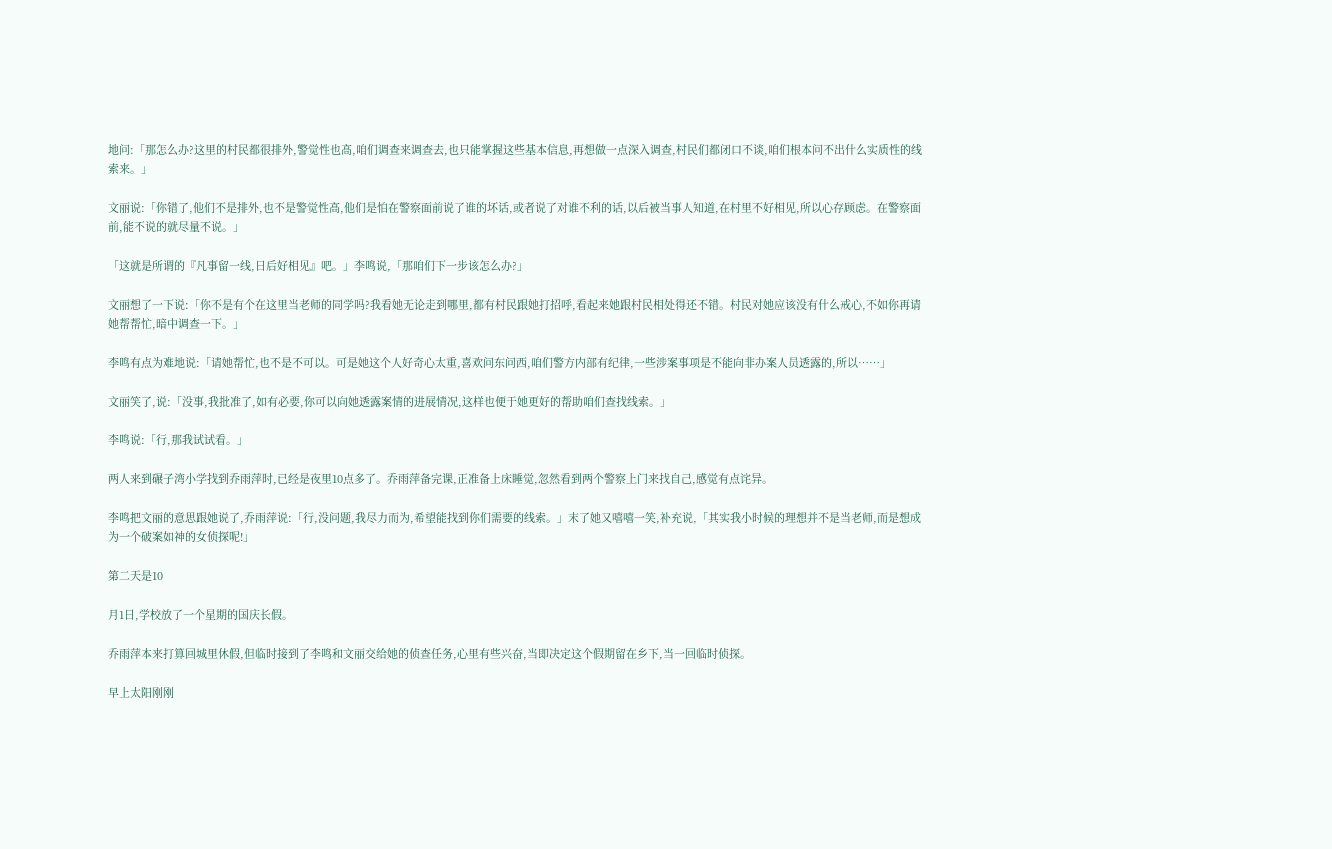地问:「那怎么办?这里的村民都很排外,警觉性也高,咱们调查来调查去,也只能掌握这些基本信息,再想做一点深入调查,村民们都闭口不谈,咱们根本问不出什么实质性的线索来。」

文丽说:「你错了,他们不是排外,也不是警觉性高,他们是怕在警察面前说了谁的坏话,或者说了对谁不利的话,以后被当事人知道,在村里不好相见,所以心存顾虑。在警察面前,能不说的就尽量不说。」

「这就是所谓的『凡事留一线,日后好相见』吧。」李鸣说,「那咱们下一步该怎么办?」

文丽想了一下说:「你不是有个在这里当老师的同学吗?我看她无论走到哪里,都有村民跟她打招呼,看起来她跟村民相处得还不错。村民对她应该没有什么戒心,不如你再请她帮帮忙,暗中调查一下。」

李鸣有点为难地说:「请她帮忙,也不是不可以。可是她这个人好奇心太重,喜欢问东问西,咱们警方内部有纪律,一些涉案事项是不能向非办案人员透露的,所以……」

文丽笑了,说:「没事,我批准了,如有必要,你可以向她透露案情的进展情况,这样也便于她更好的帮助咱们查找线索。」

李鸣说:「行,那我试试看。」

两人来到碾子湾小学找到乔雨萍时,已经是夜里10点多了。乔雨萍备完课,正准备上床睡觉,忽然看到两个警察上门来找自己,感觉有点诧异。

李鸣把文丽的意思跟她说了,乔雨萍说:「行,没问题,我尽力而为,希望能找到你们需要的线索。」末了她又嘻嘻一笑,补充说,「其实我小时候的理想并不是当老师,而是想成为一个破案如神的女侦探呢!」

第二天是10

月1日,学校放了一个星期的国庆长假。

乔雨萍本来打算回城里休假,但临时接到了李鸣和文丽交给她的侦查任务,心里有些兴奋,当即决定这个假期留在乡下,当一回临时侦探。

早上太阳刚刚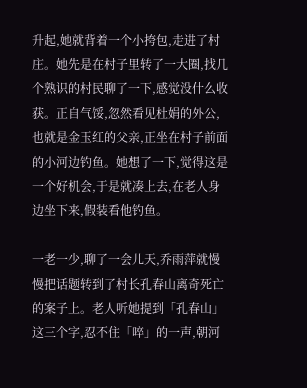升起,她就背着一个小挎包,走进了村庄。她先是在村子里转了一大圈,找几个熟识的村民聊了一下,感觉没什么收获。正自气馁,忽然看见杜娟的外公,也就是金玉红的父亲,正坐在村子前面的小河边钓鱼。她想了一下,觉得这是一个好机会,于是就凑上去,在老人身边坐下来,假装看他钓鱼。

一老一少,聊了一会儿天,乔雨萍就慢慢把话题转到了村长孔春山离奇死亡的案子上。老人听她提到「孔春山」这三个字,忍不住「啐」的一声,朝河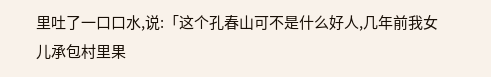里吐了一口口水,说:「这个孔春山可不是什么好人,几年前我女儿承包村里果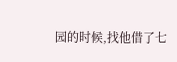园的时候,找他借了七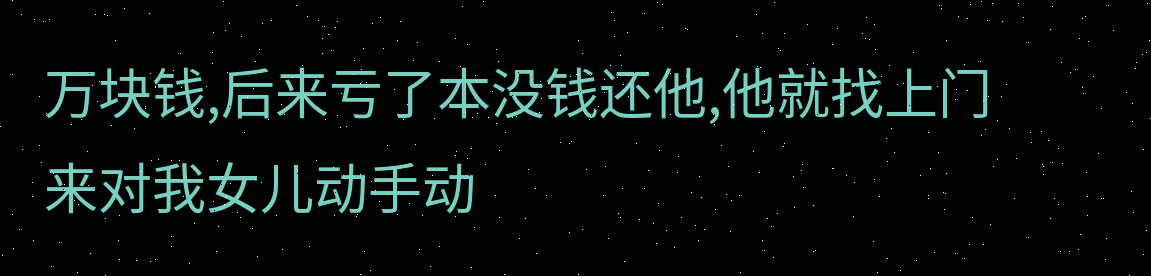万块钱,后来亏了本没钱还他,他就找上门来对我女儿动手动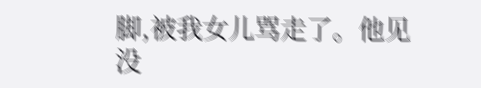脚,被我女儿骂走了。他见没